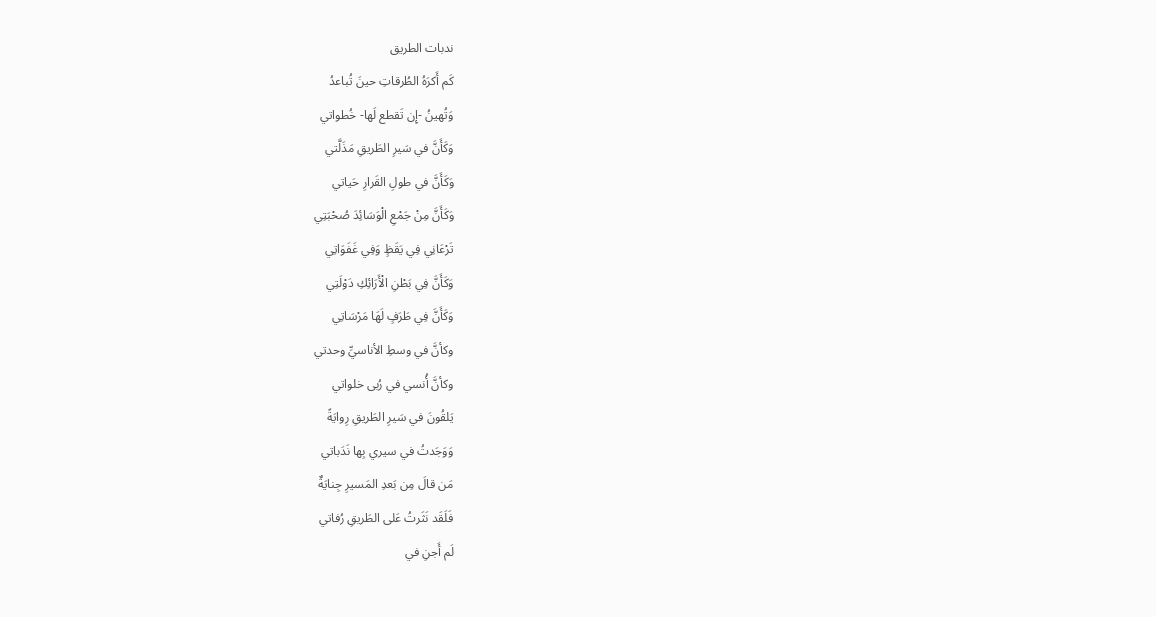ندبات الطريق
كَم أَكرَهُ الطُرقاتِ حينَ تُباعدُ
وَتُهينُ -إِن تَقطع لَها- خُطواتي
وَكَأَنَّ في سَيرِ الطَريقِ مَذَلَّتي
وَكَأَنَّ في طولِ القَرارِ حَياتي
وَكَأَنَّ مِنْ جَمْعِ الْوَسَائِدَ صُحْبَتِي
تَرْعَانِي فِي يَقَظٍ وَفِي غَفَوَاتِي
وَكَأَنَّ فِي بَطْنِ الْأَرَائِكِ دَوْلَتِي
وَكَأَنَّ فِي طَرَفٍ لَهَا مَرْسَاتِي
وكأنَّ في وسطِ الأناسيِّ وحدتي
وكأنَّ أُنسي في رُبى خلواتي
يَلقُونَ في سَيرِ الطَريقِ رِوايَةً
وَوَجَدتُ في سيري بِها نَدَباتي
مَن قالَ مِن بَعدِ المَسيرِ جِنايَةٌ
فَلَقَد نَثَرتُ عَلى الطَريقِ رُفاتي
لَم أَجنِ في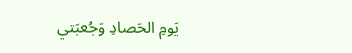يَومِ الحَصادِ وَجُعبَتي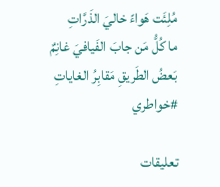مُلِئَت هَواءً خاليَ الذَرَّاتِ
ما كُلُّ مَن جابَ الفَيافيَ غانِمٌ
بَعضُ الطَريقِ مَقابِرُ الغاياتِ
#خواطري

تعليقات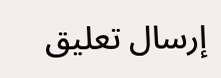إرسال تعليق